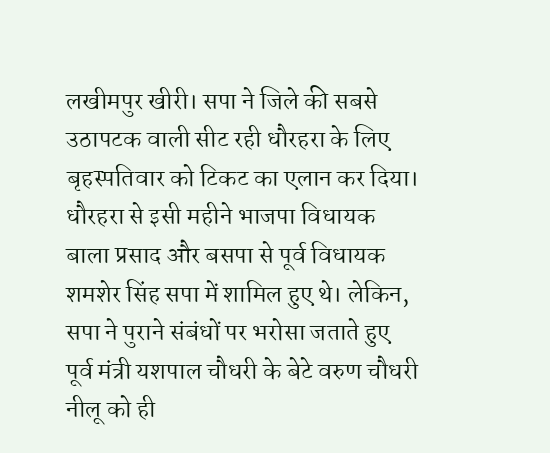लखीमपुर खीरी। सपा ने जिले की सबसे उठापटक वाली सीट रही धौरहरा के लिए बृहस्पतिवार को टिकट का एलान कर दिया। धौरहरा से इसी महीने भाजपा विधायक बाला प्रसाद और बसपा से पूर्व विधायक शमशेर सिंह सपा में शामिल हुए थे। लेकिन, सपा ने पुराने संबंधों पर भरोसा जताते हुए पूर्व मंत्री यशपाल चौधरी के बेटे वरुण चौधरी नीलू को ही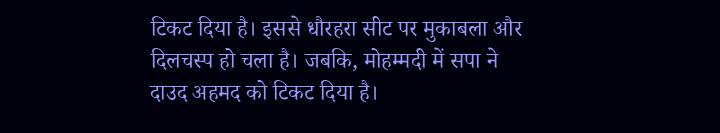टिकट दिया है। इससे धौरहरा सीट पर मुकाबला और दिलचस्प हो चला है। जबकि, मोहम्मदी में सपा ने दाउद अहमद को टिकट दिया है।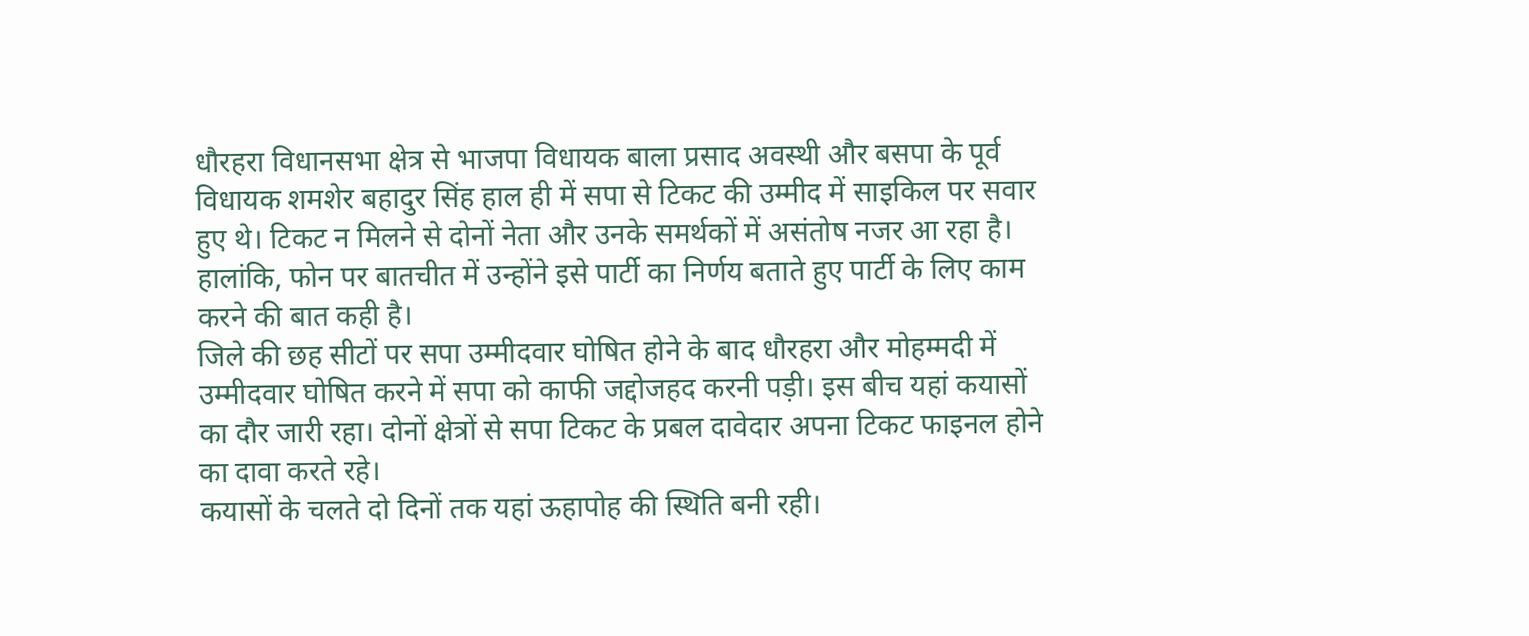धौरहरा विधानसभा क्षेत्र से भाजपा विधायक बाला प्रसाद अवस्थी और बसपा के पूर्व विधायक शमशेर बहादुर सिंह हाल ही में सपा से टिकट की उम्मीद में साइकिल पर सवार हुए थे। टिकट न मिलने से दोनों नेता और उनके समर्थकों में असंतोष नजर आ रहा है। हालांकि, फोन पर बातचीत में उन्होंने इसे पार्टी का निर्णय बताते हुए पार्टी के लिए काम करने की बात कही है।
जिले की छह सीटों पर सपा उम्मीदवार घोषित होने के बाद धौरहरा और मोहम्मदी में उम्मीदवार घोषित करने में सपा को काफी जद्दोजहद करनी पड़ी। इस बीच यहां कयासों का दौर जारी रहा। दोनों क्षेत्रों से सपा टिकट के प्रबल दावेदार अपना टिकट फाइनल होने का दावा करते रहे।
कयासों के चलते दो दिनों तक यहां ऊहापोह की स्थिति बनी रही।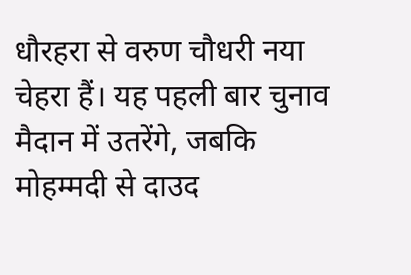धौरहरा से वरुण चौधरी नया चेहरा हैं। यह पहली बार चुनाव मैदान में उतरेंगे, जबकि मोहम्मदी से दाउद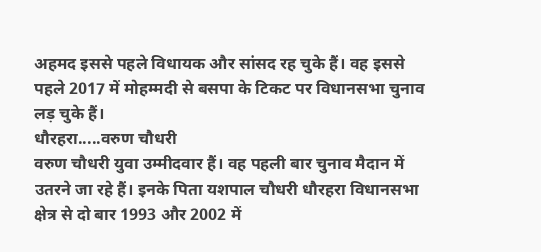अहमद इससे पहले विधायक और सांसद रह चुके हैं। वह इससे पहले 2017 में मोहम्मदी से बसपा के टिकट पर विधानसभा चुनाव लड़ चुके हैं।
धौरहरा.....वरुण चौधरी
वरुण चौधरी युवा उम्मीदवार हैं। वह पहली बार चुनाव मैदान में उतरने जा रहे हैं। इनके पिता यशपाल चौधरी धौरहरा विधानसभा क्षेत्र से दो बार 1993 और 2002 में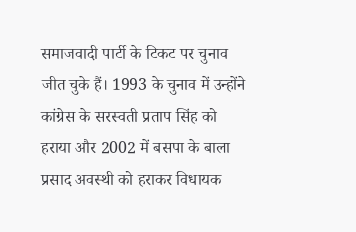समाजवादी पार्टी के टिकट पर चुनाव जीत चुके हैं। 1993 के चुनाव में उन्होंने कांग्रेस के सरस्वती प्रताप सिंह को हराया और 2002 में बसपा के बाला प्रसाद अवस्थी को हराकर विधायक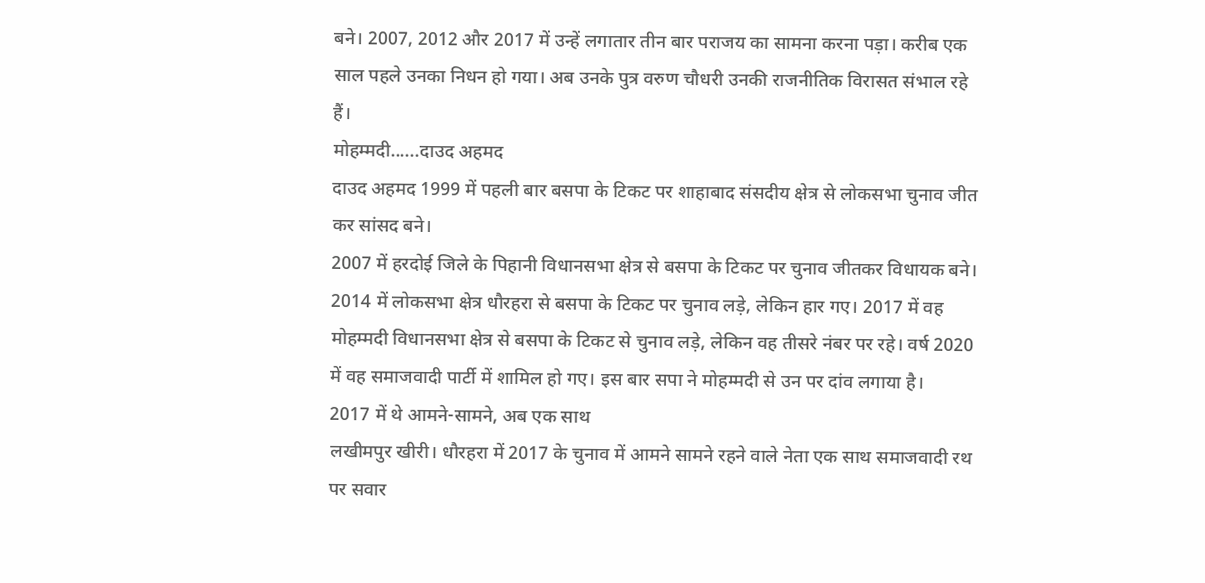बने। 2007, 2012 और 2017 में उन्हें लगातार तीन बार पराजय का सामना करना पड़ा। करीब एक साल पहले उनका निधन हो गया। अब उनके पुत्र वरुण चौधरी उनकी राजनीतिक विरासत संभाल रहे हैं।
मोहम्मदी......दाउद अहमद
दाउद अहमद 1999 में पहली बार बसपा के टिकट पर शाहाबाद संसदीय क्षेत्र से लोकसभा चुनाव जीत कर सांसद बने।
2007 में हरदोई जिले के पिहानी विधानसभा क्षेत्र से बसपा के टिकट पर चुनाव जीतकर विधायक बने। 2014 में लोकसभा क्षेत्र धौरहरा से बसपा के टिकट पर चुनाव लड़े, लेकिन हार गए। 2017 में वह मोहम्मदी विधानसभा क्षेत्र से बसपा के टिकट से चुनाव लड़े, लेकिन वह तीसरे नंबर पर रहे। वर्ष 2020 में वह समाजवादी पार्टी में शामिल हो गए। इस बार सपा ने मोहम्मदी से उन पर दांव लगाया है।
2017 में थे आमने-सामने, अब एक साथ
लखीमपुर खीरी। धौरहरा में 2017 के चुनाव में आमने सामने रहने वाले नेता एक साथ समाजवादी रथ पर सवार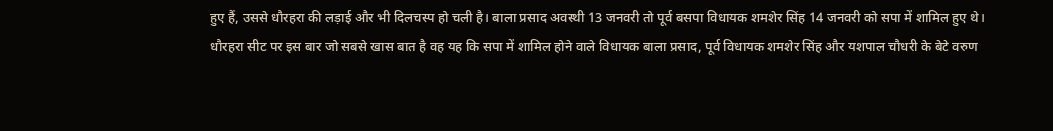हुए हैं, उससे धौरहरा की लड़ाई और भी दिलचस्प हो चली है। बाला प्रसाद अवस्थी 13 जनवरी तो पूर्व बसपा विधायक शमशेर सिंह 14 जनवरी को सपा में शामिल हुए थे।
धौरहरा सीट पर इस बार जो सबसे खास बात है वह यह कि सपा में शामिल होने वाले विधायक बाला प्रसाद, पूर्व विधायक शमशेर सिंह और यशपाल चौधरी के बेटे वरुण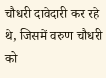चौधरी दावेदारी कर रहे थे, जिसमें वरुण चौधरी को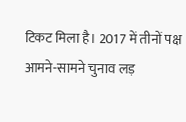टिकट मिला है। 2017 में तीनों पक्ष आमने-सामने चुनाव लड़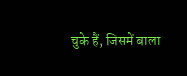चुके हैं, जिसमें बाला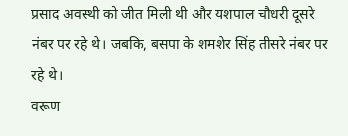प्रसाद अवस्थी को जीत मिली थी और यशपाल चौधरी दूसरे नंबर पर रहे थे। जबकि, बसपा के शमशेर सिंह तीसरे नंबर पर रहे थे।
वरूण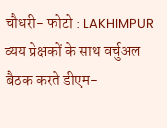चौधरी- फोटो : LAKHIMPUR
व्यय प्रेक्षकों के साथ वर्चुअल बैठक करते डीएम-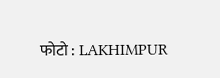फोटो : LAKHIMPUR